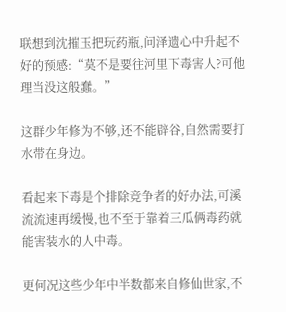联想到沈摧玉把玩药瓶,问泽遗心中升起不好的预感:“莫不是要往河里下毒害人?可他理当没这般蠢。”

这群少年修为不够,还不能辟谷,自然需要打水带在身边。

看起来下毒是个排除竞争者的好办法,可溪流流速再缓慢,也不至于靠着三瓜俩毒药就能害装水的人中毒。

更何况这些少年中半数都来自修仙世家,不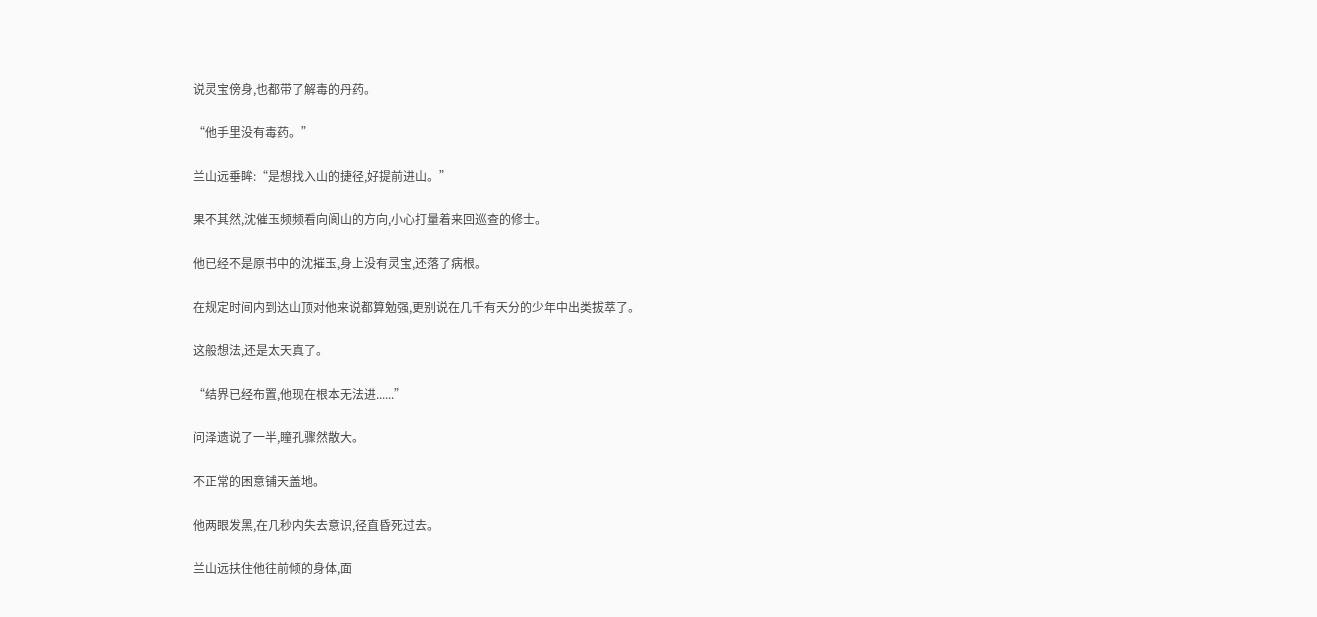说灵宝傍身,也都带了解毒的丹药。

“他手里没有毒药。”

兰山远垂眸:“是想找入山的捷径,好提前进山。”

果不其然,沈催玉频频看向阆山的方向,小心打量着来回巡查的修士。

他已经不是原书中的沈摧玉,身上没有灵宝,还落了病根。

在规定时间内到达山顶对他来说都算勉强,更别说在几千有天分的少年中出类拔萃了。

这般想法,还是太天真了。

“结界已经布置,他现在根本无法进......”

问泽遗说了一半,瞳孔骤然散大。

不正常的困意铺天盖地。

他两眼发黑,在几秒内失去意识,径直昏死过去。

兰山远扶住他往前倾的身体,面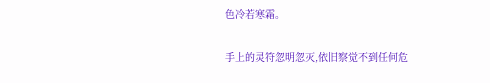色冷若寒霜。

手上的灵符忽明忽灭,依旧察觉不到任何危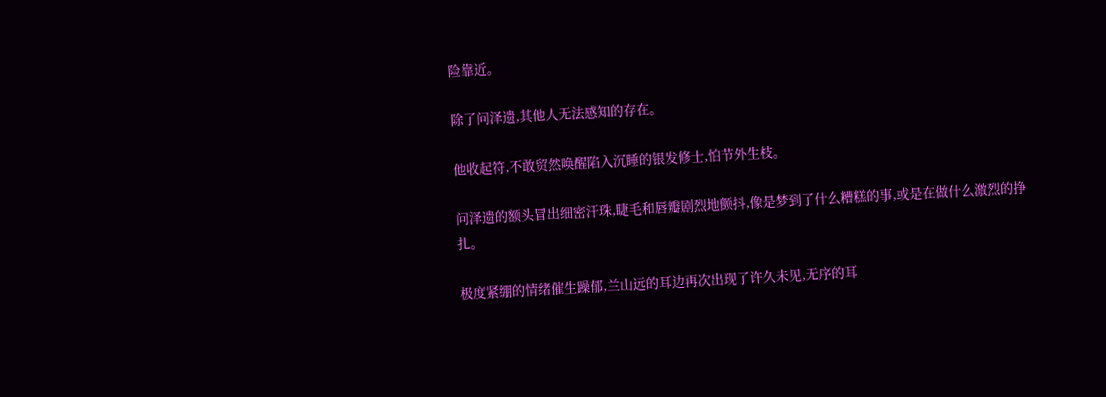险靠近。

除了问泽遗,其他人无法感知的存在。

他收起符,不敢贸然唤醒陷入沉睡的银发修士,怕节外生枝。

问泽遗的额头冒出细密汗珠,睫毛和唇瓣剧烈地颤抖,像是梦到了什么糟糕的事,或是在做什么激烈的挣扎。

极度紧绷的情绪催生躁郁,兰山远的耳边再次出现了许久未见,无序的耳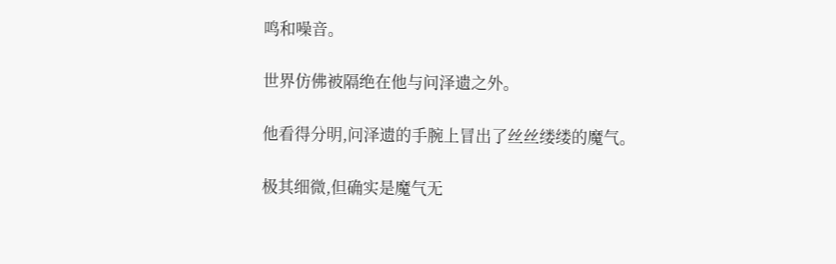鸣和噪音。

世界仿佛被隔绝在他与问泽遗之外。

他看得分明,问泽遗的手腕上冒出了丝丝缕缕的魔气。

极其细微,但确实是魔气无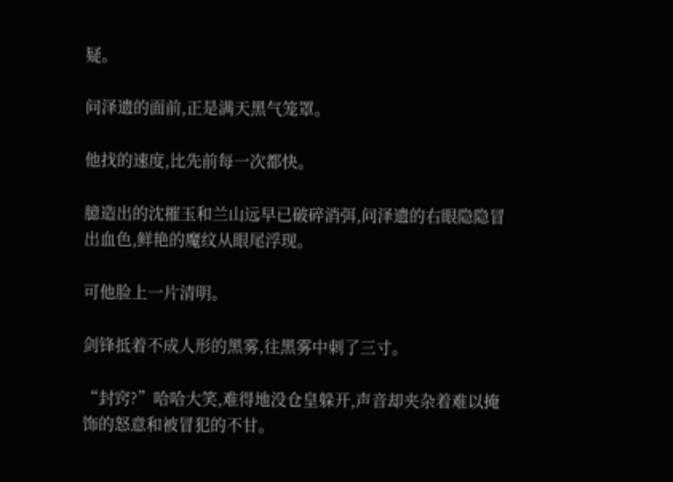疑。

问泽遗的面前,正是满天黑气笼罩。

他找的速度,比先前每一次都快。

臆造出的沈摧玉和兰山远早已破碎消弭,问泽遗的右眼隐隐冒出血色,鲜艳的魔纹从眼尾浮现。

可他脸上一片清明。

剑锋抵着不成人形的黑雾,往黑雾中刺了三寸。

“封窍?”哈哈大笑,难得地没仓皇躲开,声音却夹杂着难以掩饰的怒意和被冒犯的不甘。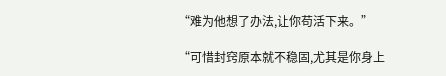“难为他想了办法,让你苟活下来。”

“可惜封窍原本就不稳固,尤其是你身上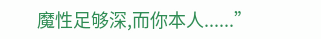魔性足够深,而你本人......”